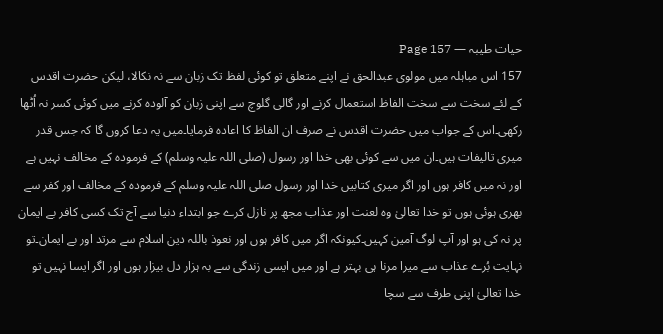حیات طیبہ — Page 157
157 اس مباہلہ میں مولوی عبدالحق نے اپنے متعلق تو کوئی لفظ تک زبان سے نہ نکالا، لیکن حضرت اقدس کے لئے سخت سے سخت الفاظ استعمال کرنے اور گالی گلوچ سے اپنی زبان کو آلودہ کرنے میں کوئی کسر نہ اُٹھا رکھی۔اس کے جواب میں حضرت اقدس نے صرف ان الفاظ کا اعادہ فرمایا۔میں یہ دعا کروں گا کہ جس قدر میری تالیفات ہیں۔ان میں سے کوئی بھی خدا اور رسول (صلی اللہ علیہ وسلم) کے فرمودہ کے مخالف نہیں ہے اور نہ میں کافر ہوں اور اگر میری کتابیں خدا اور رسول صلی اللہ علیہ وسلم کے فرمودہ کے مخالف اور کفر سے بھری ہوئی ہوں تو خدا تعالیٰ وہ لعنت اور عذاب مجھ پر نازل کرے جو ابتداء دنیا سے آج تک کسی کافر بے ایمان پر نہ کی ہو اور آپ لوگ آمین کہیں۔کیونکہ اگر میں کافر ہوں اور نعوذ باللہ دین اسلام سے مرتد اور بے ایمان۔تو نہایت بُرے عذاب سے میرا مرنا ہی بہتر ہے اور میں ایسی زندگی سے بہ ہزار دل بیزار ہوں اور اگر ایسا نہیں تو خدا تعالیٰ اپنی طرف سے سچا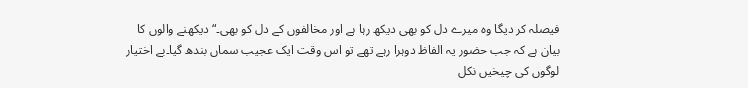فیصلہ کر دیگا وہ میرے دل کو بھی دیکھ رہا ہے اور مخالفوں کے دل کو بھی۔“ دیکھنے والوں کا بیان ہے کہ جب حضور یہ الفاظ دوہرا رہے تھے تو اس وقت ایک عجیب سماں بندھ گیا۔بے اختیار لوگوں کی چیخیں نکل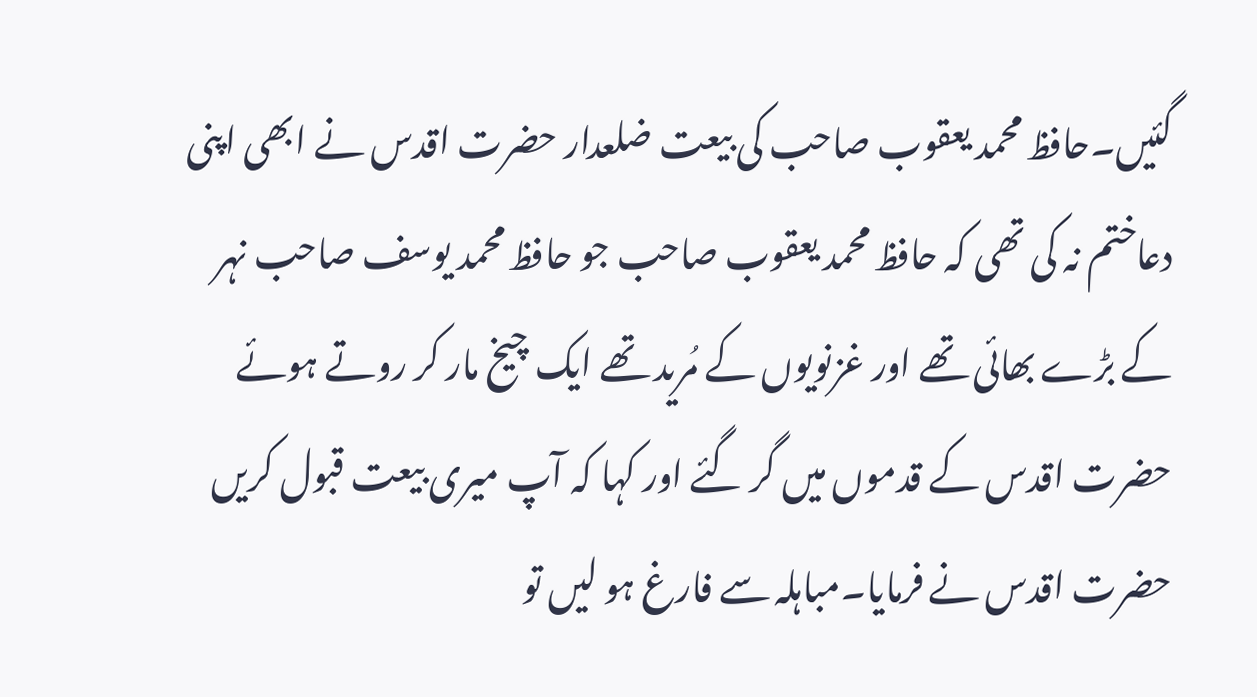گئیں۔حافظ محمد یعقوب صاحب کی بیعت ضلعدار حضرت اقدس نے ابھی اپنی دعاختم نہ کی تھی کہ حافظ محمد یعقوب صاحب جو حافظ محمد یوسف صاحب نہر کے بڑے بھائی تھے اور غزنویوں کے مُرید تھے ایک چیخ مار کر روتے ہوئے حضرت اقدس کے قدموں میں گر گئے اور کہا کہ آپ میری بیعت قبول کریں حضرت اقدس نے فرمایا۔مباہلہ سے فارغ ہو لیں تو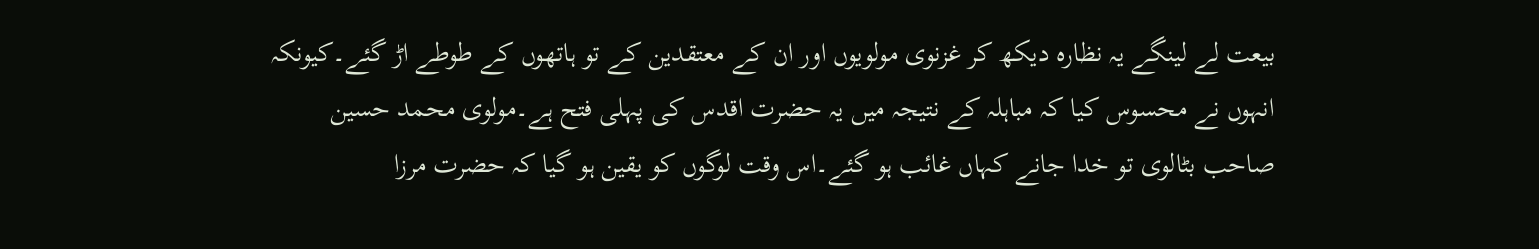بیعت لے لینگے یہ نظارہ دیکھ کر غزنوی مولویوں اور ان کے معتقدین کے تو ہاتھوں کے طوطے اڑ گئے۔کیونکہ انہوں نے محسوس کیا کہ مباہلہ کے نتیجہ میں یہ حضرت اقدس کی پہلی فتح ہے۔مولوی محمد حسین صاحب بٹالوی تو خدا جانے کہاں غائب ہو گئے۔اس وقت لوگوں کو یقین ہو گیا کہ حضرت مرزا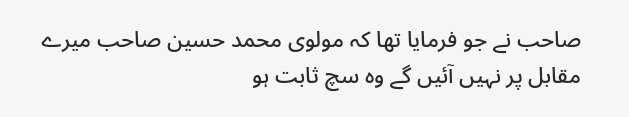صاحب نے جو فرمایا تھا کہ مولوی محمد حسین صاحب میرے مقابل پر نہیں آئیں گے وہ سچ ثابت ہو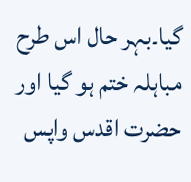گیا۔بہر حال اس طرح مباہلہ ختم ہو گیا اور حضرت اقدس واپس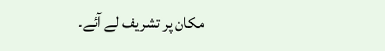مکان پر تشریف لے آئے۔